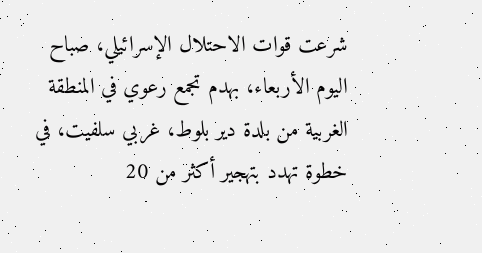شرعت قوات الاحتلال الإسرائيلي، صباح اليوم الأربعاء، بهدم تجمع رعوي في المنطقة الغربية من بلدة دير بلوط، غربي سلفيت، في خطوة تهدد بتهجير أكثر من 20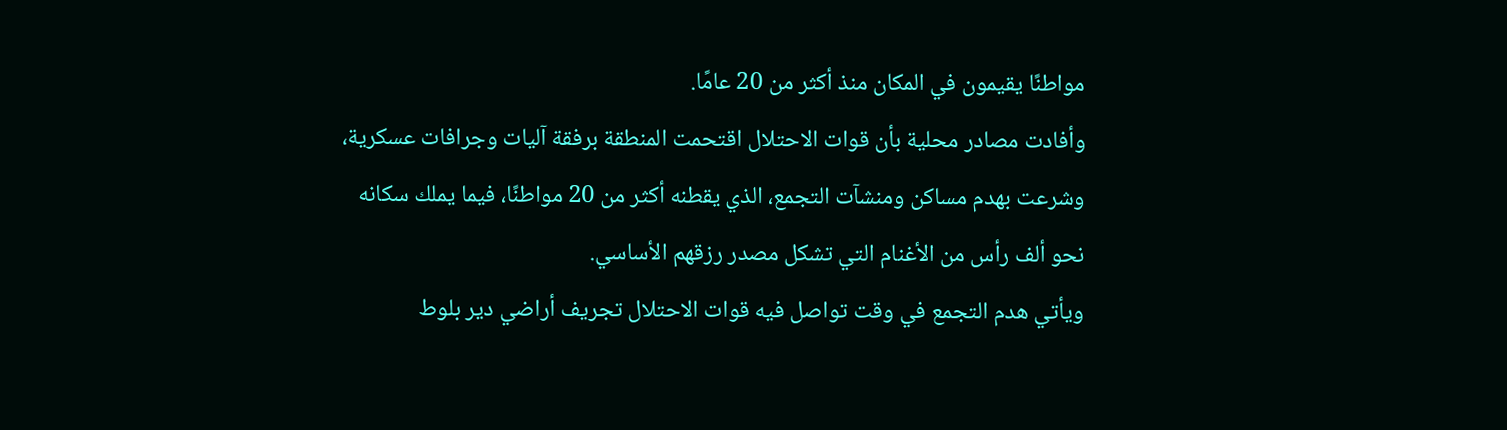مواطنًا يقيمون في المكان منذ أكثر من 20 عامًا.
وأفادت مصادر محلية بأن قوات الاحتلال اقتحمت المنطقة برفقة آليات وجرافات عسكرية، وشرعت بهدم مساكن ومنشآت التجمع، الذي يقطنه أكثر من 20 مواطنًا، فيما يملك سكانه نحو ألف رأس من الأغنام التي تشكل مصدر رزقهم الأساسي.
ويأتي هدم التجمع في وقت تواصل فيه قوات الاحتلال تجريف أراضي دير بلوط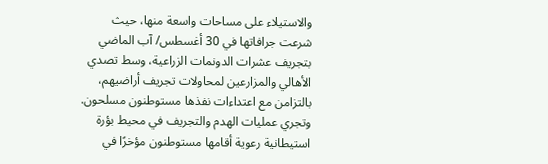والاستيلاء على مساحات واسعة منها، حيث شرعت جرافاتها في 30 أغسطس/ آب الماضي بتجريف عشرات الدونمات الزراعية، وسط تصدي الأهالي والمزارعين لمحاولات تجريف أراضيهم، بالتزامن مع اعتداءات نفذها مستوطنون مسلحون.
وتجري عمليات الهدم والتجريف في محيط بؤرة استيطانية رعوية أقامها مستوطنون مؤخرًا في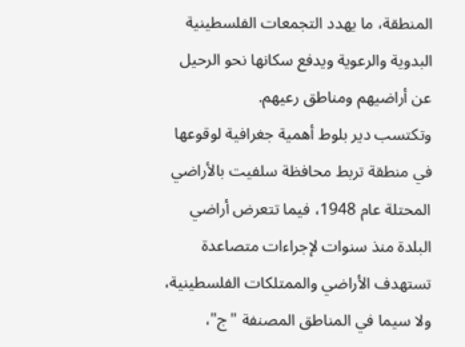المنطقة، ما يهدد التجمعات الفلسطينية البدوية والرعوية ويدفع سكانها نحو الرحيل عن أراضيهم ومناطق رعيهم.
وتكتسب دير بلوط أهمية جغرافية لوقوعها في منطقة تربط محافظة سلفيت بالأراضي المحتلة عام 1948، فيما تتعرض أراضي البلدة منذ سنوات لإجراءات متصاعدة تستهدف الأراضي والممتلكات الفلسطينية، ولا سيما في المناطق المصنفة "ج"،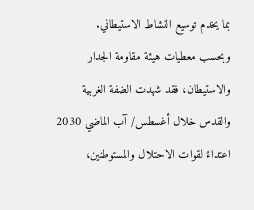بما يخدم توسيع النشاط الاستيطاني.
وبحسب معطيات هيئة مقاومة الجدار والاستيطان، فقد شهدت الضفة الغربية والقدس خلال أغسطس/ آب الماضي 2030 اعتداءً لقوات الاحتلال والمستوطنين،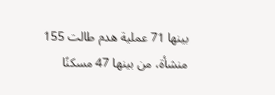بينها 71 عملية هدم طالت 155 منشأة، من بينها 47 مسكنًا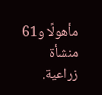مأهولًا و61 منشأة زراعية.